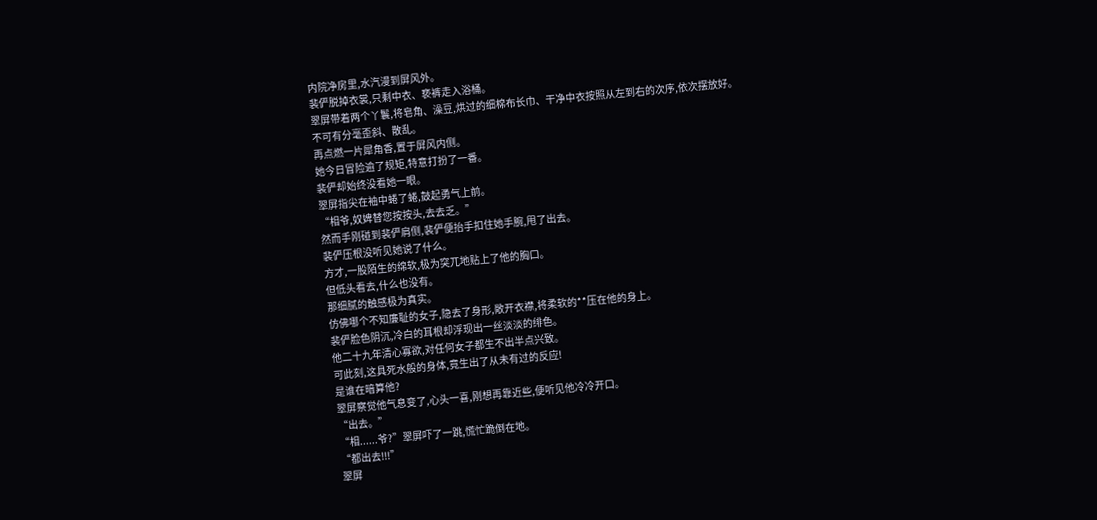内院净房里,水汽漫到屏风外。
裴俨脱掉衣裳,只剩中衣、亵裤走入浴桶。
翠屏带着两个丫鬟,将皂角、澡豆,烘过的细棉布长巾、干净中衣按照从左到右的次序,依次摆放好。
不可有分毫歪斜、散乱。
再点燃一片犀角香,置于屏风内侧。
她今日冒险逾了规矩,特意打扮了一番。
裴俨却始终没看她一眼。
翠屏指尖在袖中蜷了蜷,鼓起勇气上前。
“相爷,奴婢替您按按头,去去乏。”
然而手刚碰到裴俨肩侧,裴俨便抬手扣住她手腕,甩了出去。
裴俨压根没听见她说了什么。
方才,一股陌生的绵软,极为突兀地贴上了他的胸口。
但低头看去,什么也没有。
那细腻的触感极为真实。
仿佛哪个不知廉耻的女子,隐去了身形,敞开衣襟,将柔软的**压在他的身上。
裴俨脸色阴沉,冷白的耳根却浮现出一丝淡淡的绯色。
他二十九年清心寡欲,对任何女子都生不出半点兴致。
可此刻,这具死水般的身体,竟生出了从未有过的反应!
是谁在暗算他?
翠屏察觉他气息变了,心头一喜,刚想再靠近些,便听见他冷冷开口。
“出去。”
“相......爷?”翠屏吓了一跳,慌忙跪倒在地。
“都出去!!!”
翠屏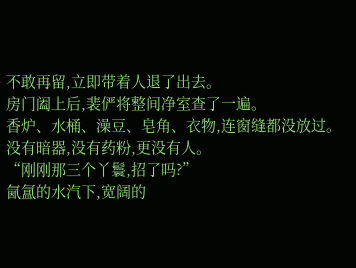不敢再留,立即带着人退了出去。
房门阖上后,裴俨将整间净室查了一遍。
香炉、水桶、澡豆、皂角、衣物,连窗缝都没放过。
没有暗器,没有药粉,更没有人。
“刚刚那三个丫鬟,招了吗?”
氤氲的水汽下,宽阔的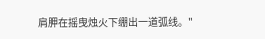肩胛在摇曳烛火下绷出一道弧线。"